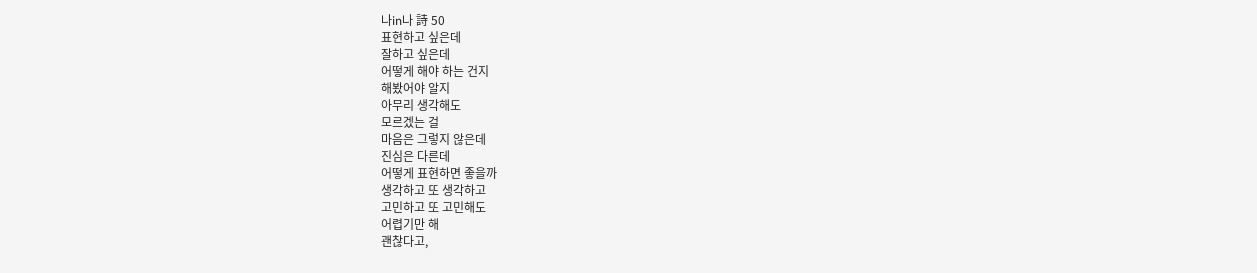나in나 詩 50
표현하고 싶은데
잘하고 싶은데
어떻게 해야 하는 건지
해봤어야 알지
아무리 생각해도
모르겠는 걸
마음은 그렇지 않은데
진심은 다른데
어떻게 표현하면 좋을까
생각하고 또 생각하고
고민하고 또 고민해도
어렵기만 해
괜찮다고,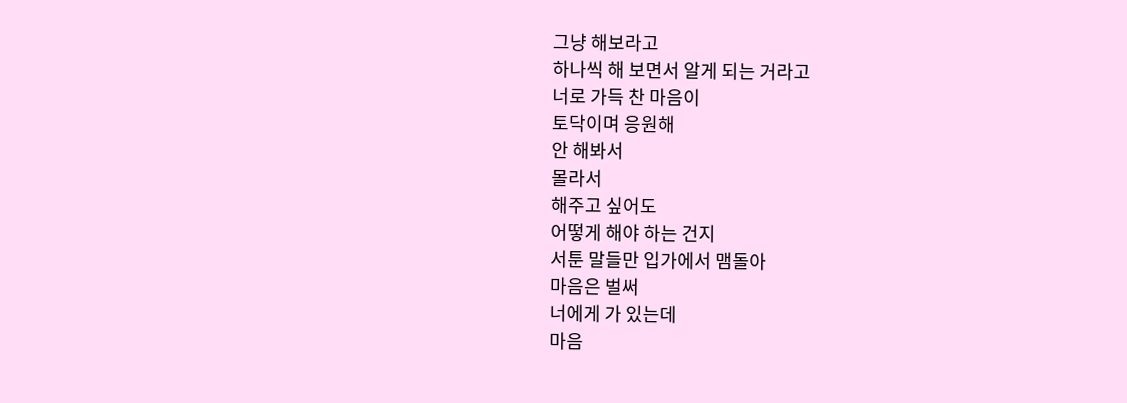그냥 해보라고
하나씩 해 보면서 알게 되는 거라고
너로 가득 찬 마음이
토닥이며 응원해
안 해봐서
몰라서
해주고 싶어도
어떻게 해야 하는 건지
서툰 말들만 입가에서 맴돌아
마음은 벌써
너에게 가 있는데
마음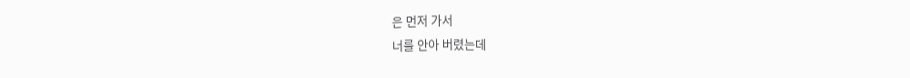은 먼저 가서
너를 안아 버렸는데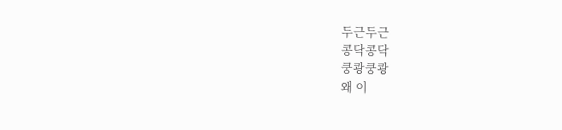두근두근
콩닥콩닥
쿵쾅쿵쾅
왜 이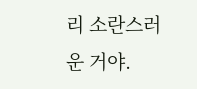리 소란스러운 거야.